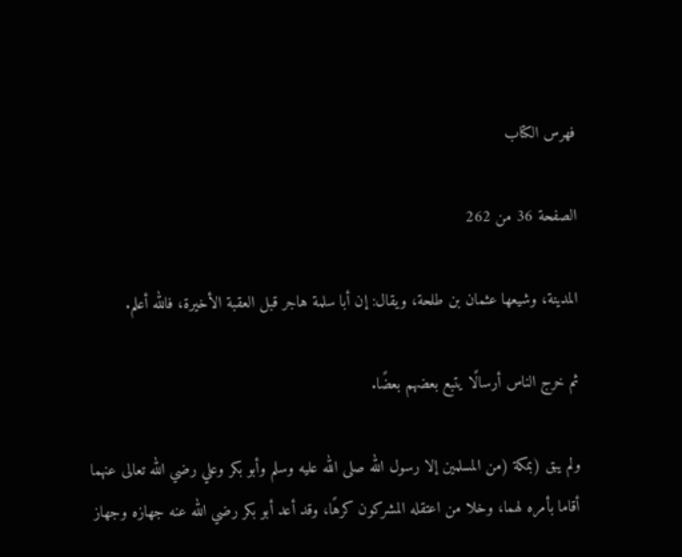فهرس الكتاب

الصفحة 36 من 262

المدينة، وشيعها عثمان بن طلحة، ويقال: إن أبا سلمة هاجر قبل العقبة الأخيرة، فالله أعلم.

ثم خرج الناس أرسالًا يتبع بعضهم بعضًا.

ولم يبق (بمكة (من المسلمين إلا رسول الله صلى الله عليه وسلم وأبو بكر وعلي رضي الله تعالى عنهما أقاما بأمره لهما، وخلا من اعتقله المشركون كرهًا، وقد أعد أبو بكر رضي الله عنه جهازه وجهاز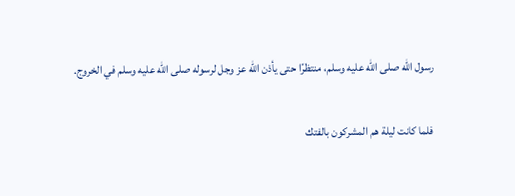رسول الله صلى الله عليه وسلم، منتظرًا حتى يأذن الله عز وجل لرسوله صلى الله عليه وسلم في الخروج.

فلما كانت ليلة هم المشركون بالفتك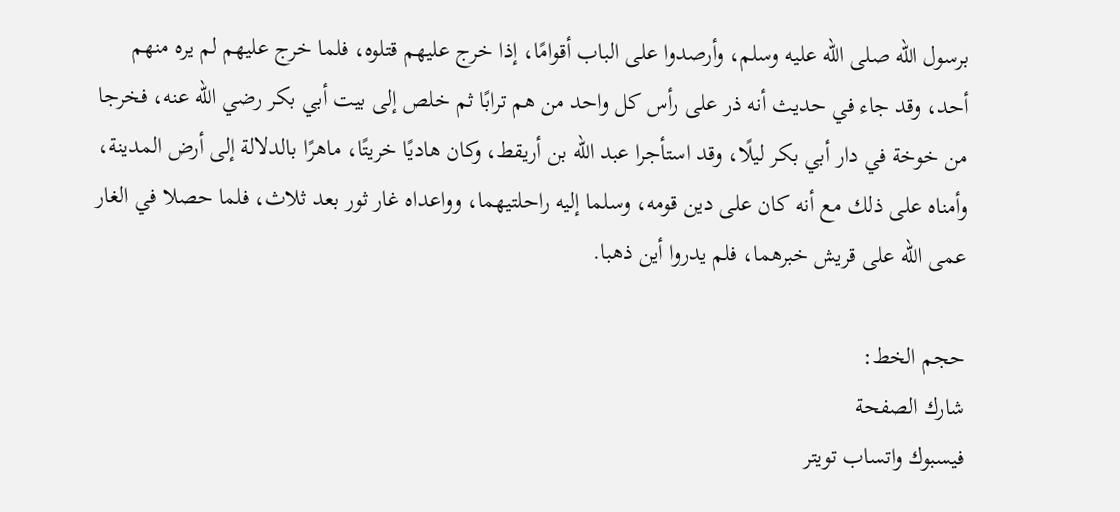برسول الله صلى الله عليه وسلم، وأرصدوا على الباب أقوامًا، إذا خرج عليهم قتلوه، فلما خرج عليهم لم يره منهم أحد، وقد جاء في حديث أنه ذر على رأس كل واحد من هم ترابًا ثم خلص إلى بيت أبي بكر رضي الله عنه، فخرجا من خوخة في دار أبي بكر ليلًا، وقد استأجرا عبد الله بن أريقط، وكان هاديًا خريتًا، ماهرًا بالدلالة إلى أرض المدينة، وأمناه على ذلك مع أنه كان على دين قومه، وسلما إليه راحلتيهما، وواعداه غار ثور بعد ثلاث، فلما حصلا في الغار عمى الله على قريش خبرهما، فلم يدروا أين ذهبا.

حجم الخط:
شارك الصفحة
فيسبوك واتساب تويتر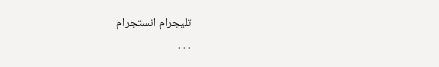تليجرام انستجرام
. . .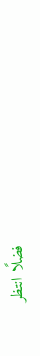فضلًا انتظر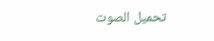تحميل الصوت